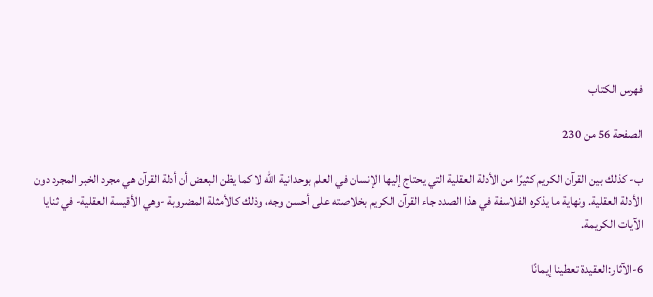فهرس الكتاب

الصفحة 56 من 230

ب- كذلك بين القرآن الكريم كثيرًا من الأدلة العقلية التي يحتاج إليها الإنسان في العلم بوحدانية الله لا كما يظن البعض أن أدلة القرآن هي مجرد الخبر المجرد دون الأدلة العقلية. ونهاية ما يذكره الفلاسفة في هذا الصدد جاء القرآن الكريم بخلاصته على أحسن وجه، وذلك كالأمثلة المضروبة -وهي الأقيسة العقلية- في ثنايا الآيات الكريمة.

6-الآثار:العقيدة تعطينا إيمانًا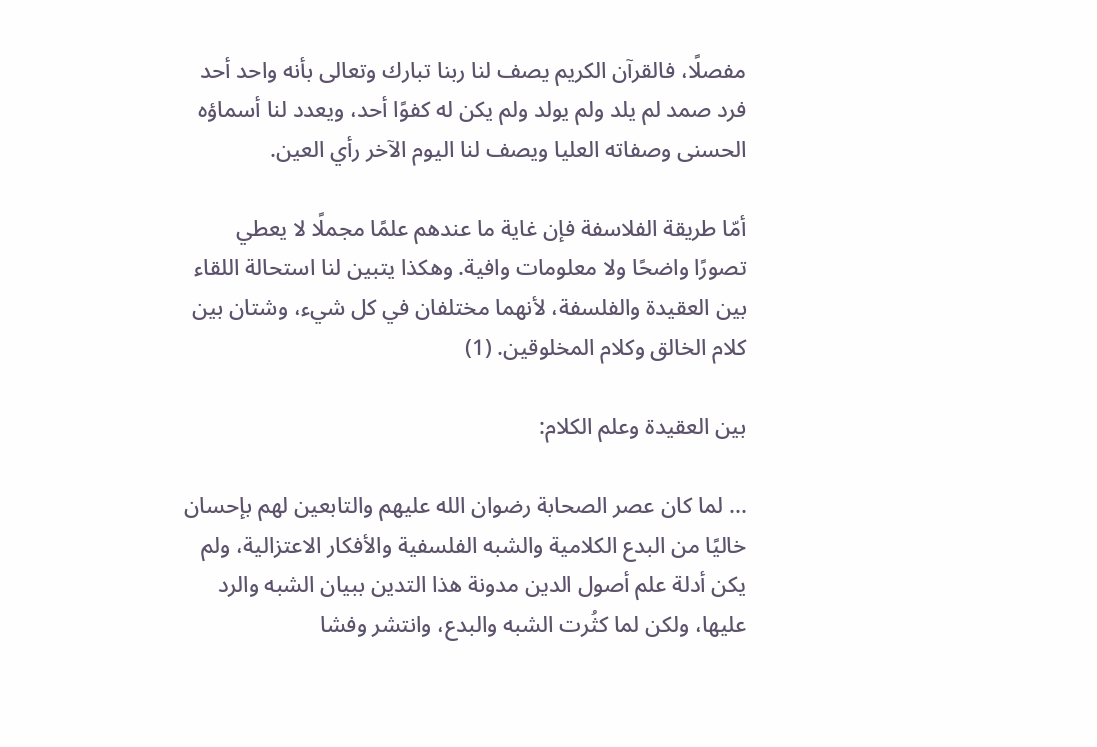مفصلًا، فالقرآن الكريم يصف لنا ربنا تبارك وتعالى بأنه واحد أحد فرد صمد لم يلد ولم يولد ولم يكن له كفوًا أحد، ويعدد لنا أسماؤه الحسنى وصفاته العليا ويصف لنا اليوم الآخر رأي العين.

أمّا طريقة الفلاسفة فإن غاية ما عندهم علمًا مجملًا لا يعطي تصورًا واضحًا ولا معلومات وافية. وهكذا يتبين لنا استحالة اللقاء بين العقيدة والفلسفة، لأنهما مختلفان في كل شيء، وشتان بين كلام الخالق وكلام المخلوقين. (1)

بين العقيدة وعلم الكلام:

... لما كان عصر الصحابة رضوان الله عليهم والتابعين لهم بإحسان خاليًا من البدع الكلامية والشبه الفلسفية والأفكار الاعتزالية، ولم يكن أدلة علم أصول الدين مدونة هذا التدين ببيان الشبه والرد عليها، ولكن لما كثُرت الشبه والبدع، وانتشر وفشا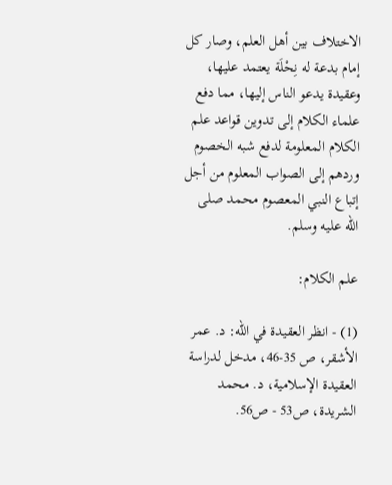الاختلاف بين أهل العلم، وصار كل إمام بدعة له نِحْلَة يعتمد عليها، وعقيدة يدعو الناس إليها، مما دفع علماء الكلام إلى تدوين قواعد علم الكلام المعلومة لدفع شبه الخصوم وردهم إلى الصواب المعلوم من أجل إتباع النبي المعصوم محمد صلى الله عليه وسلم.

علم الكلام:

(1) - انظر العقيدة في الله: د. عمر الأشقر، ص 35-46، مدخل لدراسة العقيدة الإسلامية، د. محمد الشريدة، ص53 - ص56.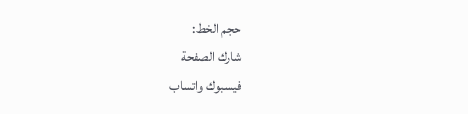حجم الخط:
شارك الصفحة
فيسبوك واتساب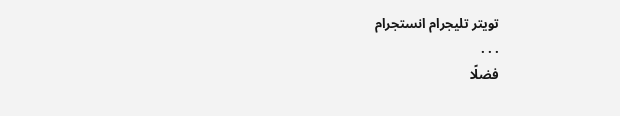تويتر تليجرام انستجرام
. . .
فضلًا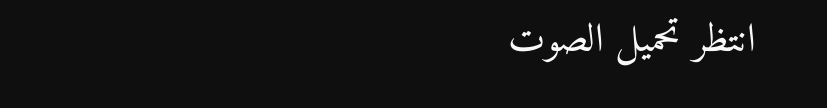انتظر تحميل الصوت